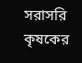সরাসরি কৃষকের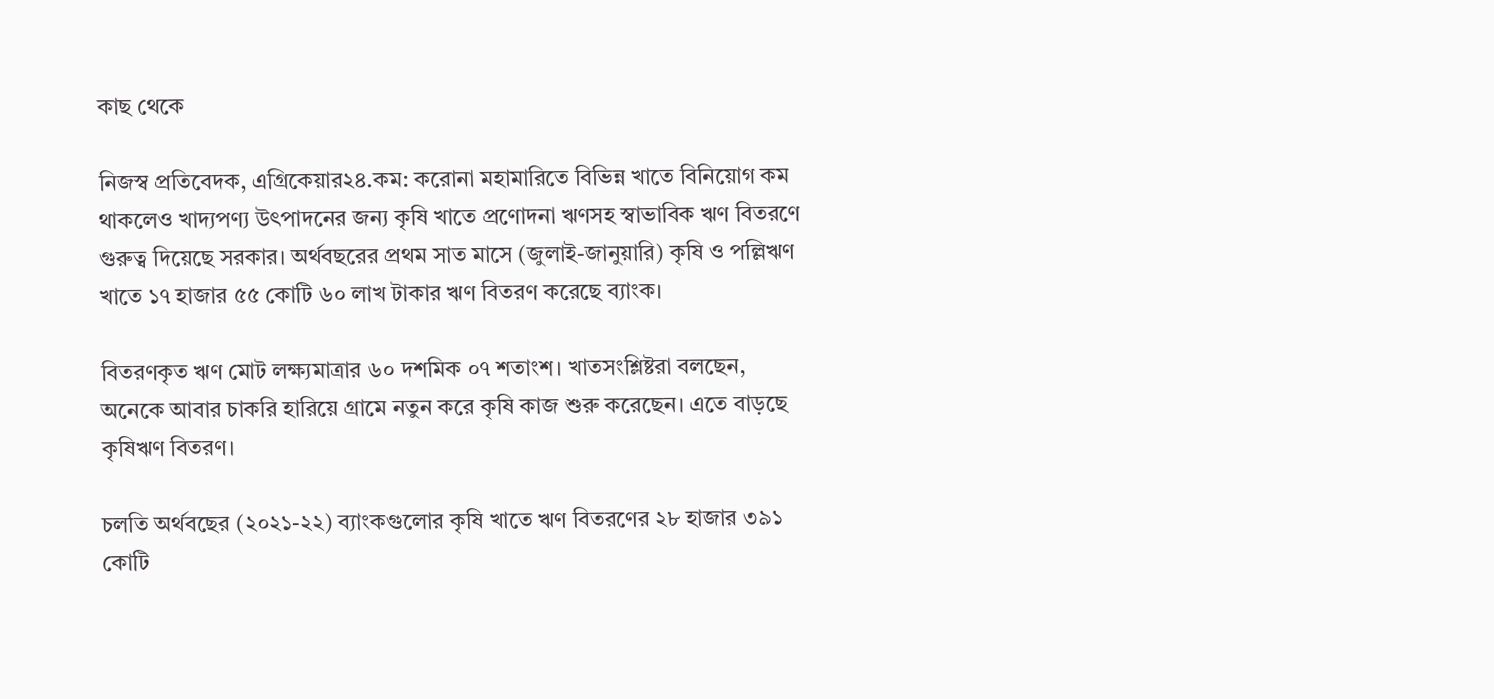কাছ থেকে

নিজস্ব প্রতিবেদক, এগ্রিকেয়ার২৪.কম: করোনা মহামারিতে বিভিন্ন খাতে বিনিয়োগ কম থাকলেও খাদ্যপণ্য উৎপাদনের জন্য কৃষি খাতে প্রণোদনা ঋণসহ স্বাভাবিক ঋণ বিতরণে গুরুত্ব দিয়েছে সরকার। অর্থবছরের প্রথম সাত মাসে (জুলাই-জানুয়ারি) কৃষি ও পল্লিঋণ খাতে ১৭ হাজার ৫৫ কোটি ৬০ লাখ টাকার ঋণ বিতরণ করেছে ব্যাংক।

বিতরণকৃত ঋণ মোট লক্ষ্যমাত্রার ৬০ দশমিক ০৭ শতাংশ। খাতসংশ্লিষ্টরা বলছেন, অনেকে আবার চাকরি হারিয়ে গ্রামে নতুন করে কৃষি কাজ শুরু করেছেন। এতে বাড়ছে কৃষিঋণ বিতরণ।

চলতি অর্থবছের (২০২১-২২) ব্যাংকগুলোর কৃষি খাতে ঋণ বিতরণের ২৮ হাজার ৩৯১ কোটি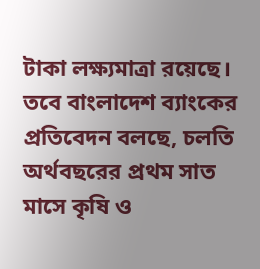টাকা লক্ষ্যমাত্রা রয়েছে। তবে বাংলাদেশ ব্যাংকের প্রতিবেদন বলছে, চলতি অর্থবছরের প্রথম সাত মাসে কৃষি ও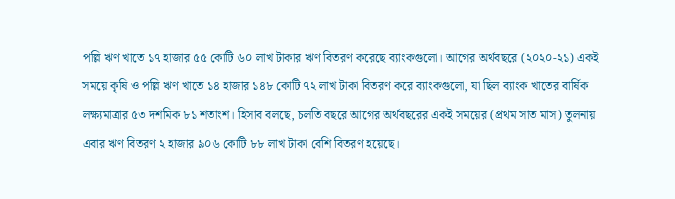পল্লি ঋণ খাতে ১৭ হাজার ৫৫ কোটি ৬০ লাখ টাকার ঋণ বিতরণ করেছে ব্যাংকগুলো। আগের অর্থবছরে (২০২০-২১) একই সময়ে কৃষি ও পল্লি ঋণ খাতে ১৪ হাজার ১৪৮ কোটি ৭২ লাখ টাকা বিতরণ করে ব্যাংকগুলো, যা ছিল ব্যাংক খাতের বার্ষিক লক্ষ্যমাত্রার ৫৩ দশমিক ৮১ শতাংশ। হিসাব বলছে, চলতি বছরে আগের অর্থবছরের একই সময়ের (প্রথম সাত মাস) তুলনায় এবার ঋণ বিতরণ ২ হাজার ৯০৬ কোটি ৮৮ লাখ টাকা বেশি বিতরণ হয়েছে।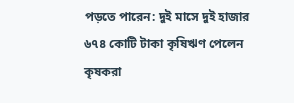পড়তে পারেন: দুই মাসে দুই হাজার ৬৭৪ কোটি টাকা কৃষিঋণ পেলেন কৃষকরা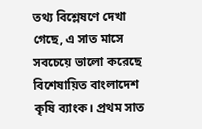তথ্য বিশ্লেষণে দেখা গেছে, এ সাত মাসে সবচেয়ে ভালো করেছে বিশেষায়িত বাংলাদেশ কৃষি ব্যাংক। প্রথম সাত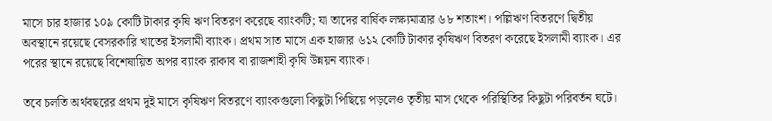মাসে চার হাজার ১০৯ কোটি টাকার কৃষি ঋণ বিতরণ করেছে ব্যাংকটি; যা তাদের বার্ষিক লক্ষ্যমাত্রার ৬৮ শতাংশ। পল্লিঋণ বিতরণে দ্বিতীয় অবস্থানে রয়েছে বেসরকারি খাতের ইসলামী ব্যাংক। প্রথম সাত মাসে এক হাজার ৬১২ কোটি টাকার কৃষিঋণ বিতরণ করেছে ইসলামী ব্যাংক। এর পরের স্থানে রয়েছে বিশেষায়িত অপর ব্যাংক রাকাব বা রাজশাহী কৃষি উন্নয়ন ব্যাংক।

তবে চলতি অর্থবছরের প্রথম দুই মাসে কৃষিঋণ বিতরণে ব্যাংকগুলো কিছুটা পিছিয়ে পড়লেও তৃতীয় মাস থেকে পরিস্থিতির কিছুটা পরিবর্তন ঘটে।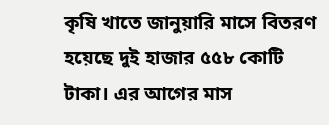কৃষি খাতে জানুয়ারি মাসে বিতরণ হয়েছে দুই হাজার ৫৫৮ কোটি টাকা। এর আগের মাস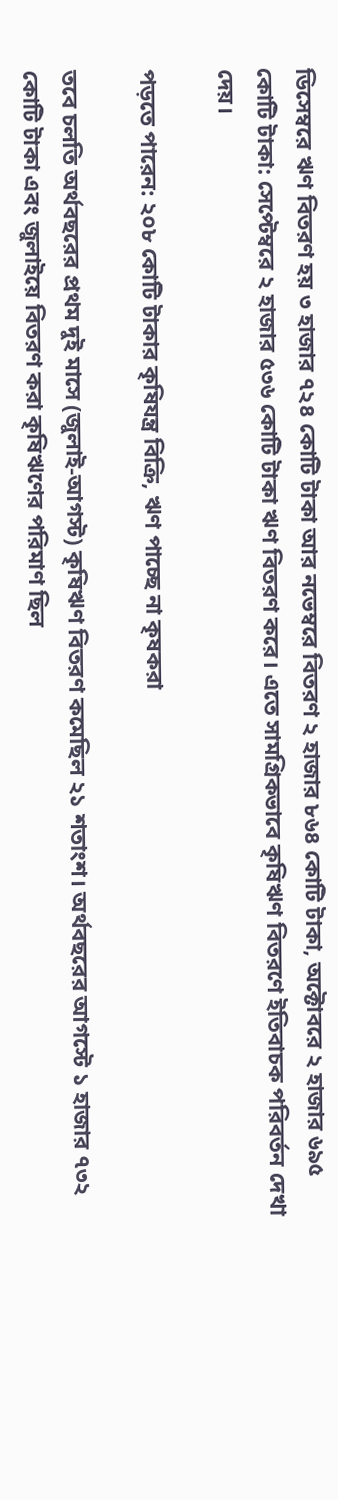ডিসেম্বরে ঋণ বিতরণ হয় ৩ হাজার ৭২৪ কোটি টাকা আর নভেম্বরে বিতরণ ২ হাজার ৮৬৪ কোটি টাকা, অক্টোবরে ২ হাজার ৬৯৫ কোটি টাকা: সেপ্টেম্বরে ২ হাজার ৫৩৬ কোটি টাকা ঋণ বিতরণ করে। এতে সামগ্রিকভাবে কৃষিঋণ বিতরণে ইতিবাচক পরিবর্তন দেখা দেয়।

পড়তে পারেন: ২০৮ কোটি টাকার কৃষিযন্ত্র বিক্রি, ঋণ পাচ্ছে না কৃষকরা

তবে চলতি অর্থবছরের প্রথম দুই মাসে (জুলাই-আগস্ট) কৃষিঋণ বিতরণ কমেছিল ২১ শতাংশ। অর্থবছরের আগস্টে ১ হাজার ৭৩২ কোটি টাকা এবং জুলাইয়ে বিতরণ করা কৃষিঋণের পরিমাণ ছিল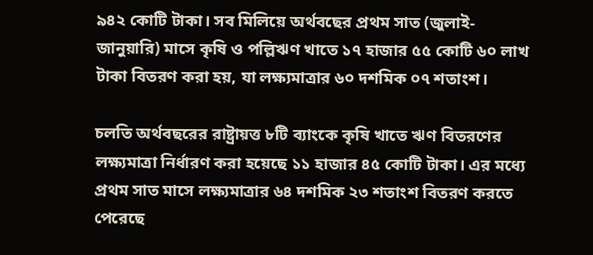৯৪২ কোটি টাকা। সব মিলিয়ে অর্থবছের প্রথম সাত (জুলাই-জানুয়ারি) মাসে কৃষি ও পল্লিঋণ খাতে ১৭ হাজার ৫৫ কোটি ৬০ লাখ টাকা বিতরণ করা হয়, যা লক্ষ্যমাত্রার ৬০ দশমিক ০৭ শতাংশ।

চলতি অর্থবছরের রাষ্ট্রায়ত্ত ৮টি ব্যাংকে কৃষি খাতে ঋণ বিতরণের লক্ষ্যমাত্রা নির্ধারণ করা হয়েছে ১১ হাজার ৪৫ কোটি টাকা। এর মধ্যে প্রথম সাত মাসে লক্ষ্যমাত্রার ৬৪ দশমিক ২৩ শতাংশ বিতরণ করতে পেরেছে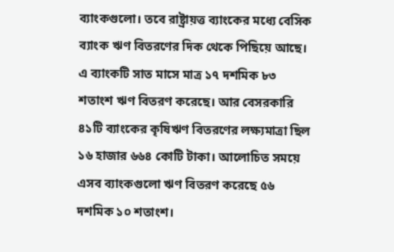ব্যাংকগুলো। তবে রাষ্ট্রায়ত্ত ব্যাংকের মধ্যে বেসিক ব্যাংক ঋণ বিতরণের দিক থেকে পিছিয়ে আছে। এ ব্যাংকটি সাত মাসে মাত্র ১৭ দশমিক ৮৩ শতাংশ ঋণ বিতরণ করেছে। আর বেসরকারি ৪১টি ব্যাংকের কৃষিঋণ বিতরণের লক্ষ্যমাত্রা ছিল ১৬ হাজার ৬৬৪ কোটি টাকা। আলোচিত সময়ে এসব ব্যাংকগুলো ঋণ বিতরণ করেছে ৫৬ দশমিক ১০ শতাংশ।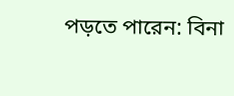পড়তে পারেন: বিনা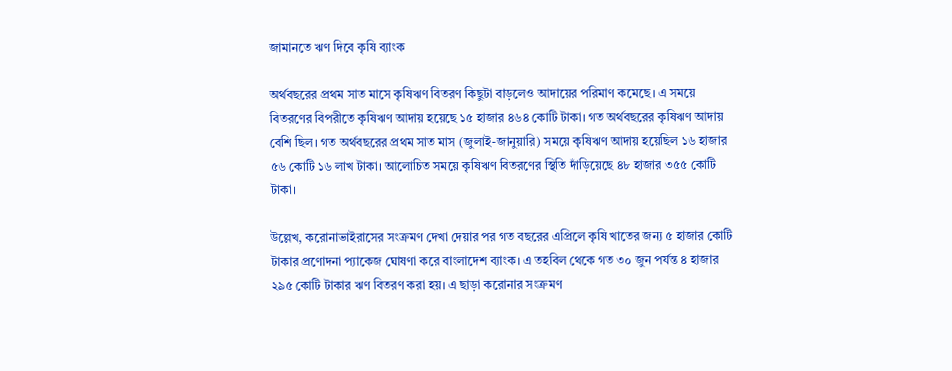জামানতে ঋণ দিবে কৃষি ব্যাংক

অর্থবছরের প্রথম সাত মাসে কৃষিঋণ বিতরণ কিছুটা বাড়লেও আদায়ের পরিমাণ কমেছে। এ সময়ে বিতরণের বিপরীতে কৃষিঋণ আদায় হয়েছে ১৫ হাজার ৪৬৪ কোটি টাকা। গত অর্থবছরের কৃষিঋণ আদায় বেশি ছিল। গত অর্থবছরের প্রথম সাত মাস (জুলাই-জানুয়ারি) সময়ে কৃষিঋণ আদায় হয়েছিল ১৬ হাজার ৫৬ কোটি ১৬ লাখ টাকা। আলোচিত সময়ে কৃষিঋণ বিতরণের স্থিতি দাঁড়িয়েছে ৪৮ হাজার ৩৫৫ কোটি টাকা।

উল্লেখ, করোনাভাইরাসের সংক্রমণ দেখা দেয়ার পর গত বছরের এপ্রিলে কৃষি খাতের জন্য ৫ হাজার কোটি টাকার প্রণোদনা প্যাকেজ ঘোষণা করে বাংলাদেশ ব্যাংক। এ তহবিল থেকে গত ৩০ জুন পর্যন্ত ৪ হাজার ২৯৫ কোটি টাকার ঋণ বিতরণ করা হয়। এ ছাড়া করোনার সংক্রমণ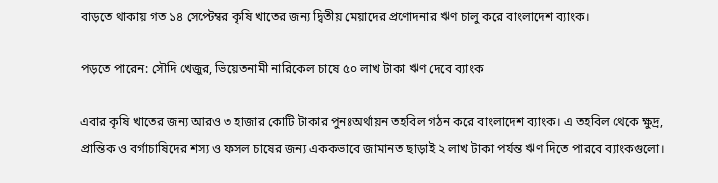বাড়তে থাকায় গত ১৪ সেপ্টেম্বর কৃষি খাতের জন্য দ্বিতীয় মেয়াদের প্রণোদনার ঋণ চালু করে বাংলাদেশ ব্যাংক।

পড়তে পারেন: সৌদি খেজুর, ভিয়েতনামী নারিকেল চাষে ৫০ লাখ টাকা ঋণ দেবে ব্যাংক

এবার কৃষি খাতের জন্য আরও ৩ হাজার কোটি টাকার পুনঃঅর্থায়ন তহবিল গঠন করে বাংলাদেশ ব্যাংক। এ তহবিল থেকে ক্ষুদ্র, প্রান্তিক ও বর্গাচাষিদের শস্য ও ফসল চাষের জন্য এককভাবে জামানত ছাড়াই ২ লাখ টাকা পর্যন্ত ঋণ দিতে পারবে ব্যাংকগুলো।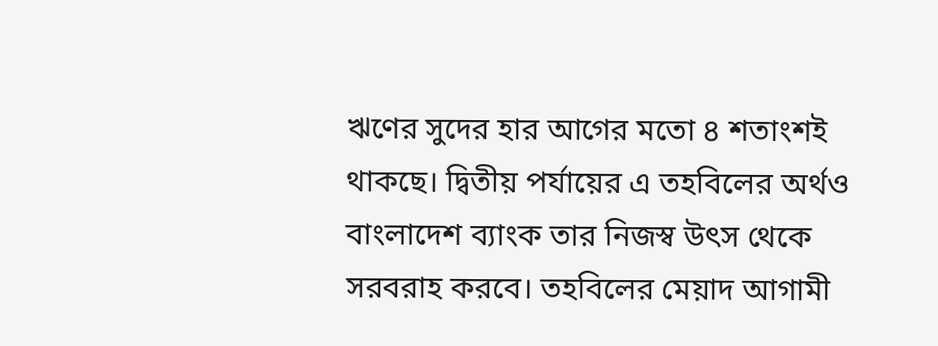ঋণের সুদের হার আগের মতো ৪ শতাংশই থাকছে। দ্বিতীয় পর্যায়ের এ তহবিলের অর্থও বাংলাদেশ ব্যাংক তার নিজস্ব উৎস থেকে সরবরাহ করবে। তহবিলের মেয়াদ আগামী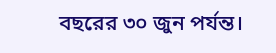বছরের ৩০ জুন পর্যন্ত।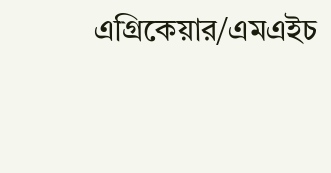এগ্রিকেয়ার/এমএইচ